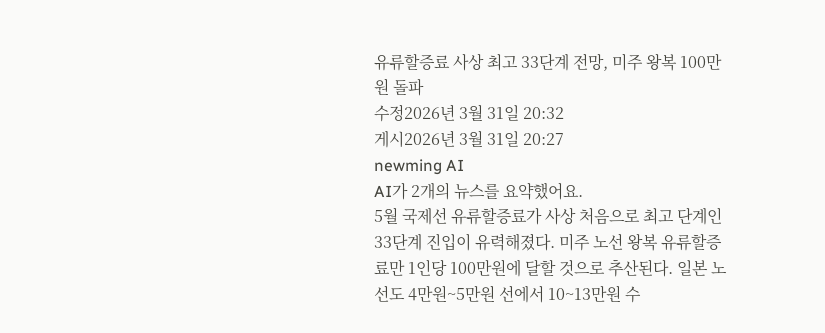유류할증료 사상 최고 33단계 전망, 미주 왕복 100만원 돌파
수정2026년 3월 31일 20:32
게시2026년 3월 31일 20:27
newming AI
AI가 2개의 뉴스를 요약했어요.
5월 국제선 유류할증료가 사상 처음으로 최고 단계인 33단계 진입이 유력해졌다. 미주 노선 왕복 유류할증료만 1인당 100만원에 달할 것으로 추산된다. 일본 노선도 4만원~5만원 선에서 10~13만원 수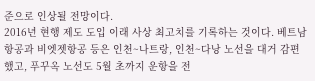준으로 인상될 전망이다.
2016년 현행 제도 도입 이래 사상 최고치를 기록하는 것이다. 베트남항공과 비엣젯항공 등은 인천~나트랑, 인천~다낭 노선을 대거 감편했고, 푸꾸옥 노선도 5월 초까지 운항을 전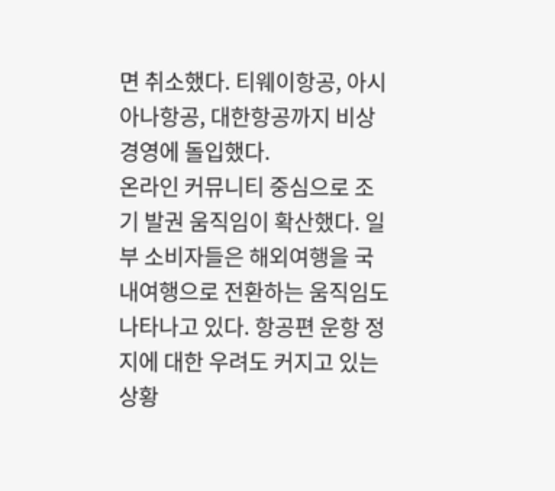면 취소했다. 티웨이항공, 아시아나항공, 대한항공까지 비상경영에 돌입했다.
온라인 커뮤니티 중심으로 조기 발권 움직임이 확산했다. 일부 소비자들은 해외여행을 국내여행으로 전환하는 움직임도 나타나고 있다. 항공편 운항 정지에 대한 우려도 커지고 있는 상황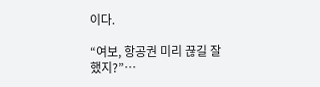이다.

“여보, 항공권 미리 끊길 잘했지?”…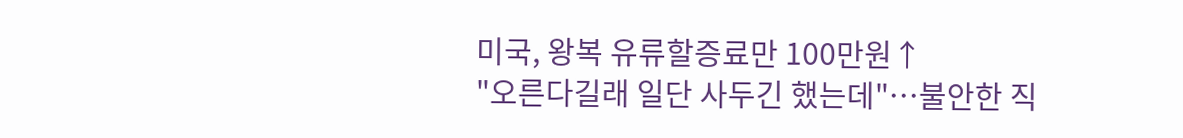미국, 왕복 유류할증료만 100만원↑
"오른다길래 일단 사두긴 했는데"…불안한 직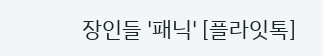장인들 '패닉' [플라잇톡]